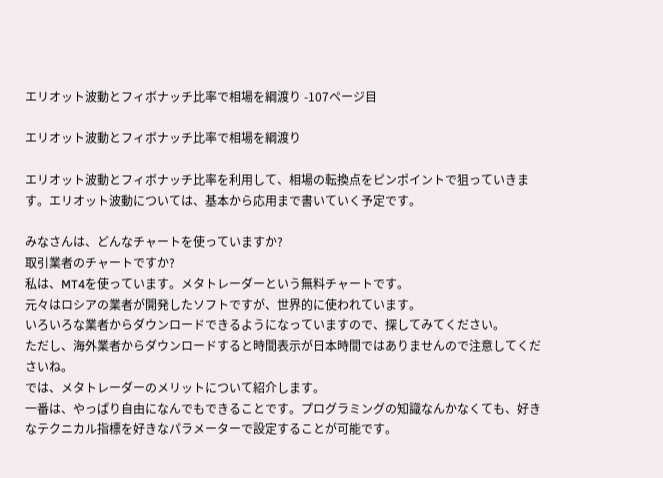エリオット波動とフィボナッチ比率で相場を綱渡り -107ページ目

エリオット波動とフィボナッチ比率で相場を綱渡り

エリオット波動とフィボナッチ比率を利用して、相場の転換点をピンポイントで狙っていきます。エリオット波動については、基本から応用まで書いていく予定です。

みなさんは、どんなチャートを使っていますか?
取引業者のチャートですか?
私は、MT4を使っています。メタトレーダーという無料チャートです。
元々はロシアの業者が開発したソフトですが、世界的に使われています。
いろいろな業者からダウンロードできるようになっていますので、探してみてください。
ただし、海外業者からダウンロードすると時間表示が日本時間ではありませんので注意してくださいね。
では、メタトレーダーのメリットについて紹介します。
一番は、やっぱり自由になんでもできることです。プログラミングの知識なんかなくても、好きなテクニカル指標を好きなパラメーターで設定することが可能です。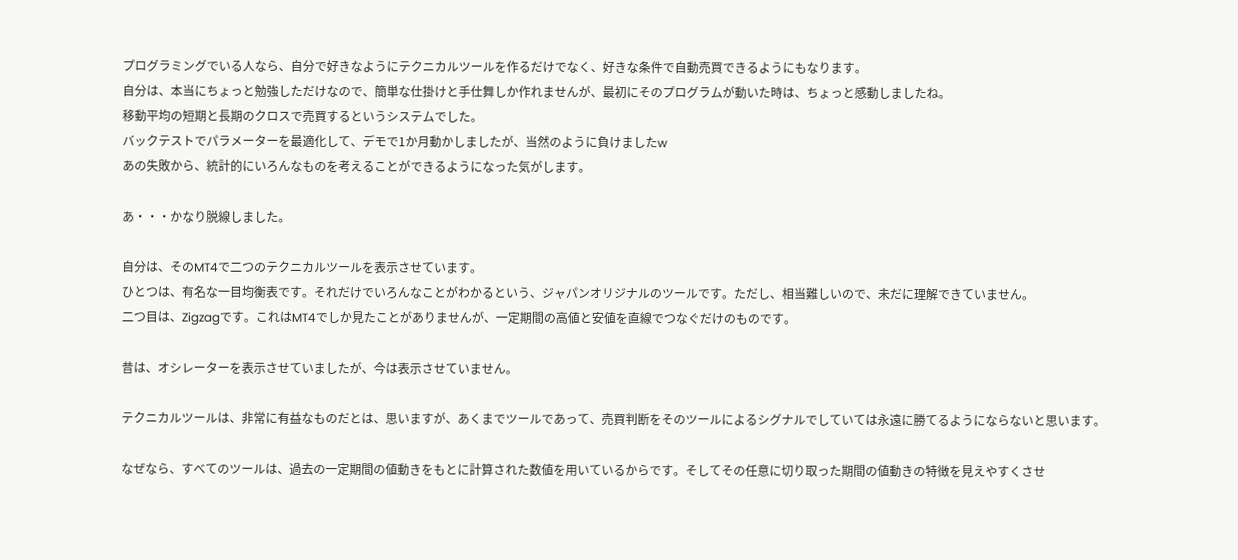プログラミングでいる人なら、自分で好きなようにテクニカルツールを作るだけでなく、好きな条件で自動売買できるようにもなります。
自分は、本当にちょっと勉強しただけなので、簡単な仕掛けと手仕舞しか作れませんが、最初にそのプログラムが動いた時は、ちょっと感動しましたね。
移動平均の短期と長期のクロスで売買するというシステムでした。
バックテストでパラメーターを最適化して、デモで1か月動かしましたが、当然のように負けましたw
あの失敗から、統計的にいろんなものを考えることができるようになった気がします。

あ・・・かなり脱線しました。

自分は、そのMT4で二つのテクニカルツールを表示させています。
ひとつは、有名な一目均衡表です。それだけでいろんなことがわかるという、ジャパンオリジナルのツールです。ただし、相当難しいので、未だに理解できていません。
二つ目は、Zigzagです。これはMT4でしか見たことがありませんが、一定期間の高値と安値を直線でつなぐだけのものです。

昔は、オシレーターを表示させていましたが、今は表示させていません。

テクニカルツールは、非常に有益なものだとは、思いますが、あくまでツールであって、売買判断をそのツールによるシグナルでしていては永遠に勝てるようにならないと思います。

なぜなら、すべてのツールは、過去の一定期間の値動きをもとに計算された数値を用いているからです。そしてその任意に切り取った期間の値動きの特徴を見えやすくさせ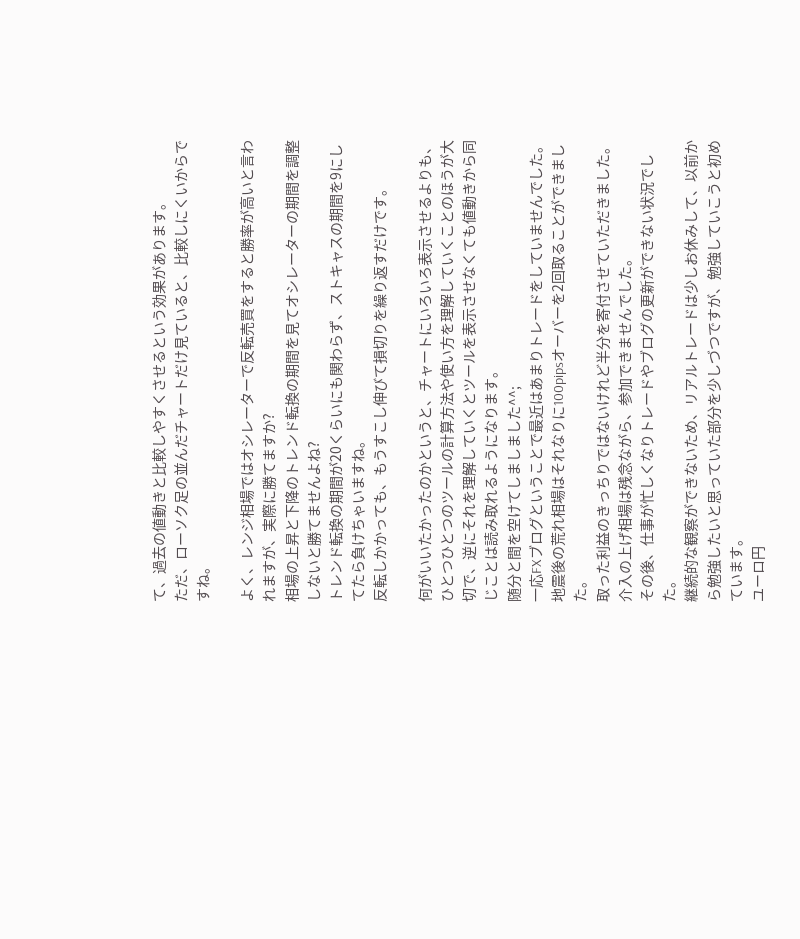て、過去の値動きと比較しやすくさせるという効果があります。
ただ、ローソク足の並んだチャートだけ見ていると、比較しにくいからですね。

よく、レンジ相場ではオシレーターで反転売買をすると勝率が高いと言われますが、実際に勝てますか?
相場の上昇と下降のトレンド転換の期間を見てオシレーターの期間を調整しないと勝てませんよね?
トレンド転換の期間が20くらいにも関わらず、ストキャスの期間を9にしてたら負けちゃいますね。
反転しかかっても、もうすこし伸びて損切りを繰り返すだけです。

何がいいたかったのかというと、チャートにいろいろ表示させるよりも、ひとつひとつのツールの計算方法や使い方を理解していくことのほうが大切で、逆にそれを理解していくとツールを表示させなくても値動きから同じことは読み取れるようになります。
随分と間を空けてしましました^^;
一応FXブログということで最近はあまりトレードをしていませんでした。
地震後の荒れ相場はそれなりに100pipsオーバーを2回取ることができました。
取った利益のきっちりではないけれど半分を寄付させていただきました。
介入の上げ相場は残念ながら、参加できませんでした。
その後、仕事が忙しくなりトレードやブログの更新ができない状況でした。
継続的な観察ができないため、リアルトレードは少しお休みして、以前から勉強したいと思っていた部分を少しづつですが、勉強していこうと初めています。
ユーロ円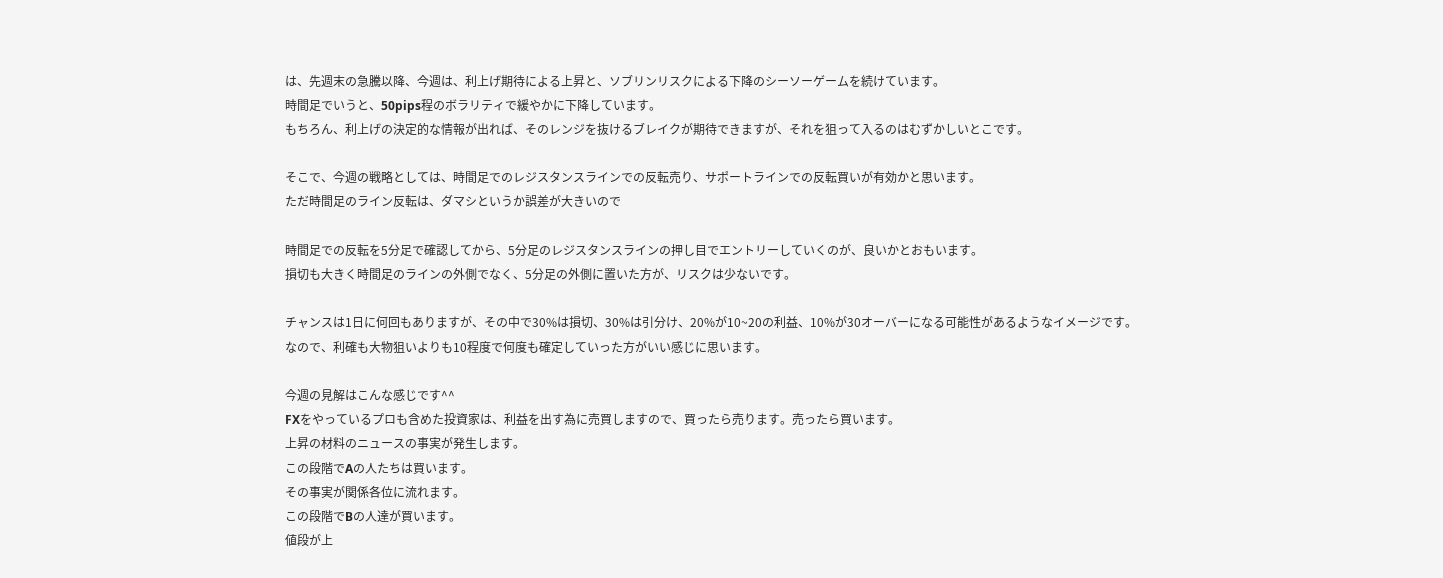は、先週末の急騰以降、今週は、利上げ期待による上昇と、ソブリンリスクによる下降のシーソーゲームを続けています。
時間足でいうと、50pips程のボラリティで緩やかに下降しています。
もちろん、利上げの決定的な情報が出れば、そのレンジを抜けるブレイクが期待できますが、それを狙って入るのはむずかしいとこです。

そこで、今週の戦略としては、時間足でのレジスタンスラインでの反転売り、サポートラインでの反転買いが有効かと思います。
ただ時間足のライン反転は、ダマシというか誤差が大きいので

時間足での反転を5分足で確認してから、5分足のレジスタンスラインの押し目でエントリーしていくのが、良いかとおもいます。
損切も大きく時間足のラインの外側でなく、5分足の外側に置いた方が、リスクは少ないです。

チャンスは1日に何回もありますが、その中で30%は損切、30%は引分け、20%が10~20の利益、10%が30オーバーになる可能性があるようなイメージです。
なので、利確も大物狙いよりも10程度で何度も確定していった方がいい感じに思います。

今週の見解はこんな感じです^^
FXをやっているプロも含めた投資家は、利益を出す為に売買しますので、買ったら売ります。売ったら買います。
上昇の材料のニュースの事実が発生します。
この段階でAの人たちは買います。
その事実が関係各位に流れます。
この段階でBの人達が買います。
値段が上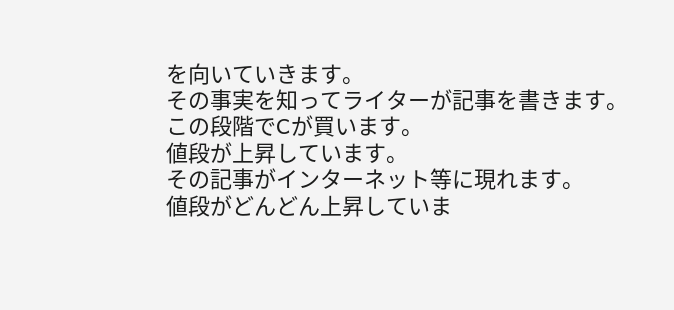を向いていきます。
その事実を知ってライターが記事を書きます。
この段階でCが買います。
値段が上昇しています。
その記事がインターネット等に現れます。
値段がどんどん上昇していま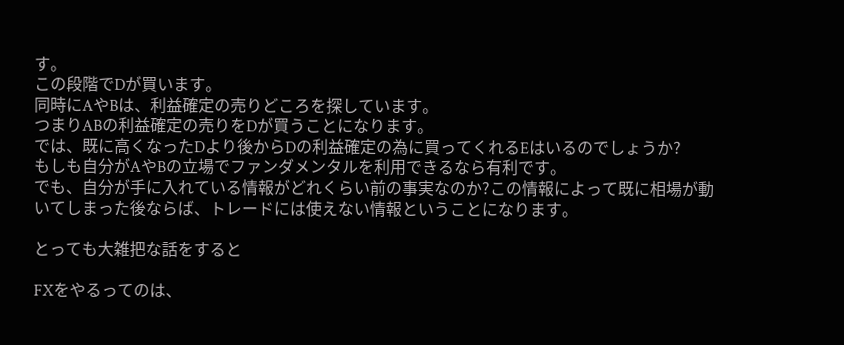す。
この段階でDが買います。
同時にAやBは、利益確定の売りどころを探しています。
つまりABの利益確定の売りをDが買うことになります。
では、既に高くなったDより後からDの利益確定の為に買ってくれるEはいるのでしょうか?
もしも自分がAやBの立場でファンダメンタルを利用できるなら有利です。
でも、自分が手に入れている情報がどれくらい前の事実なのか?この情報によって既に相場が動いてしまった後ならば、トレードには使えない情報ということになります。

とっても大雑把な話をすると

FXをやるってのは、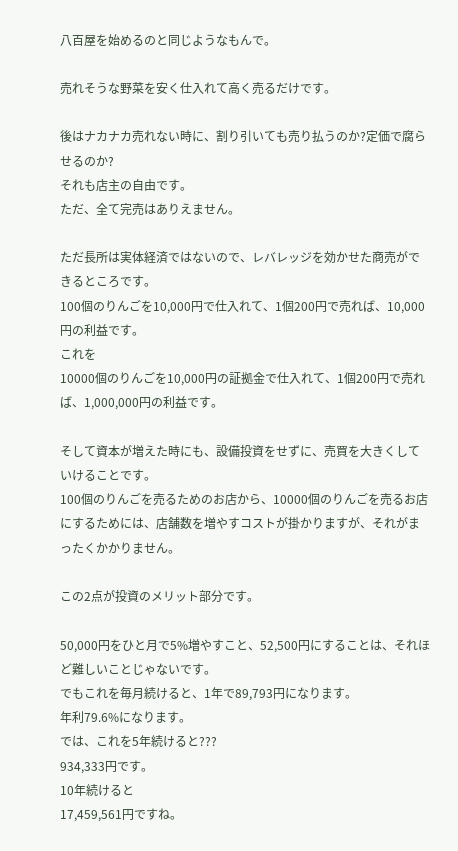八百屋を始めるのと同じようなもんで。

売れそうな野菜を安く仕入れて高く売るだけです。

後はナカナカ売れない時に、割り引いても売り払うのか?定価で腐らせるのか?
それも店主の自由です。
ただ、全て完売はありえません。

ただ長所は実体経済ではないので、レバレッジを効かせた商売ができるところです。
100個のりんごを10,000円で仕入れて、1個200円で売れば、10,000円の利益です。
これを
10000個のりんごを10,000円の証拠金で仕入れて、1個200円で売れば、1,000,000円の利益です。

そして資本が増えた時にも、設備投資をせずに、売買を大きくしていけることです。
100個のりんごを売るためのお店から、10000個のりんごを売るお店にするためには、店舗数を増やすコストが掛かりますが、それがまったくかかりません。

この2点が投資のメリット部分です。

50,000円をひと月で5%増やすこと、52,500円にすることは、それほど難しいことじゃないです。
でもこれを毎月続けると、1年で89,793円になります。
年利79.6%になります。
では、これを5年続けると???
934,333円です。
10年続けると
17,459,561円ですね。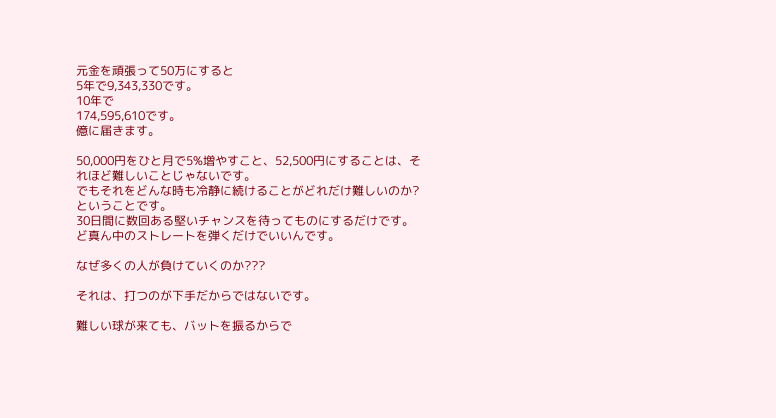元金を頑張って50万にすると
5年で9,343,330です。
10年で
174,595,610です。
億に届きます。

50,000円をひと月で5%増やすこと、52,500円にすることは、それほど難しいことじゃないです。
でもそれをどんな時も冷静に続けることがどれだけ難しいのか?
ということです。
30日間に数回ある堅いチャンスを待ってものにするだけです。
ど真ん中のストレートを弾くだけでいいんです。

なぜ多くの人が負けていくのか???

それは、打つのが下手だからではないです。

難しい球が来ても、バットを振るからで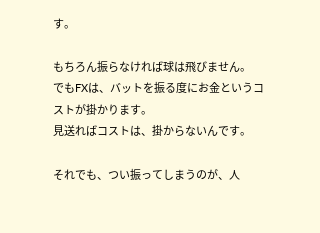す。

もちろん振らなければ球は飛びません。
でもFXは、バットを振る度にお金というコストが掛かります。
見送ればコストは、掛からないんです。

それでも、つい振ってしまうのが、人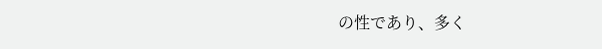の性であり、多く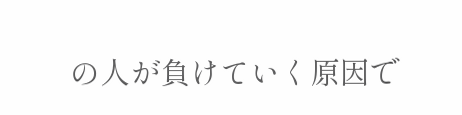の人が負けていく原因で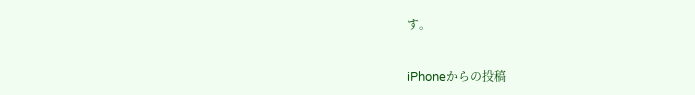す。


iPhoneからの投稿